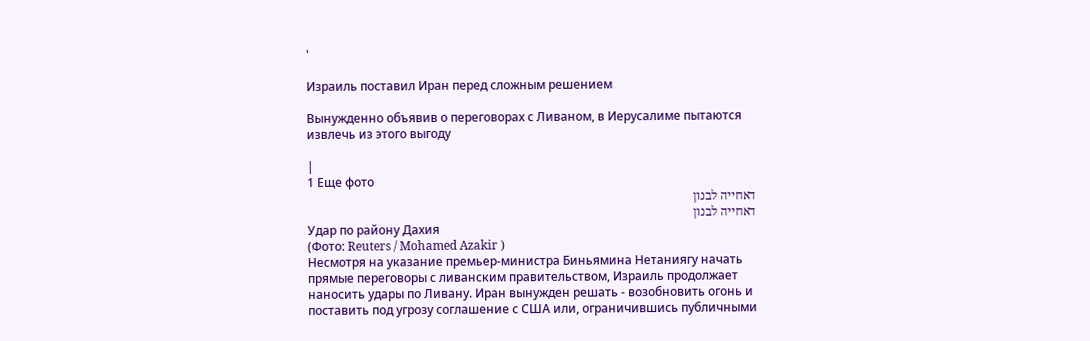'

Израиль поставил Иран перед сложным решением

Вынужденно объявив о переговорах с Ливаном, в Иерусалиме пытаются извлечь из этого выгоду

|
1 Еще фото
דאחייה לבנון
דאחייה לבנון
Удар по району Дахия
(Фото: Reuters / Mohamed Azakir )
Несмотря на указание премьер-министра Биньямина Нетаниягу начать прямые переговоры с ливанским правительством, Израиль продолжает наносить удары по Ливану. Иран вынужден решать - возобновить огонь и поставить под угрозу соглашение с США или, ограничившись публичными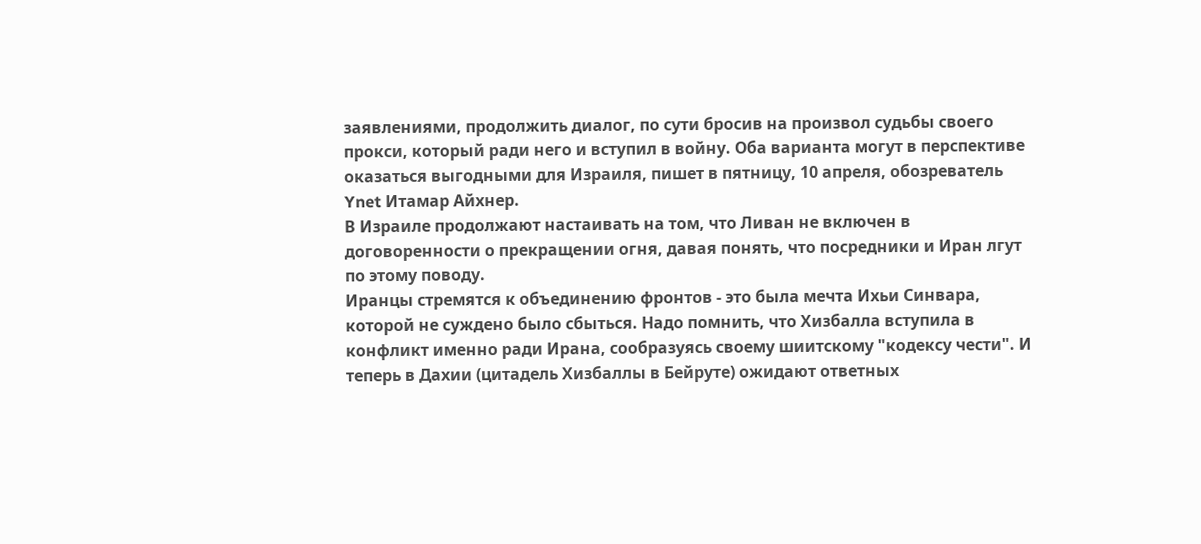заявлениями, продолжить диалог, по сути бросив на произвол судьбы своего прокси, который ради него и вступил в войну. Оба варианта могут в перспективе оказаться выгодными для Израиля, пишет в пятницу, 10 апреля, обозреватель Ynet Итамар Айхнер.
В Израиле продолжают настаивать на том, что Ливан не включен в договоренности о прекращении огня, давая понять, что посредники и Иран лгут по этому поводу.
Иранцы стремятся к объединению фронтов - это была мечта Ихьи Синвара, которой не суждено было сбыться. Надо помнить, что Хизбалла вступила в конфликт именно ради Ирана, сообразуясь своему шиитскому "кодексу чести". И теперь в Дахии (цитадель Хизбаллы в Бейруте) ожидают ответных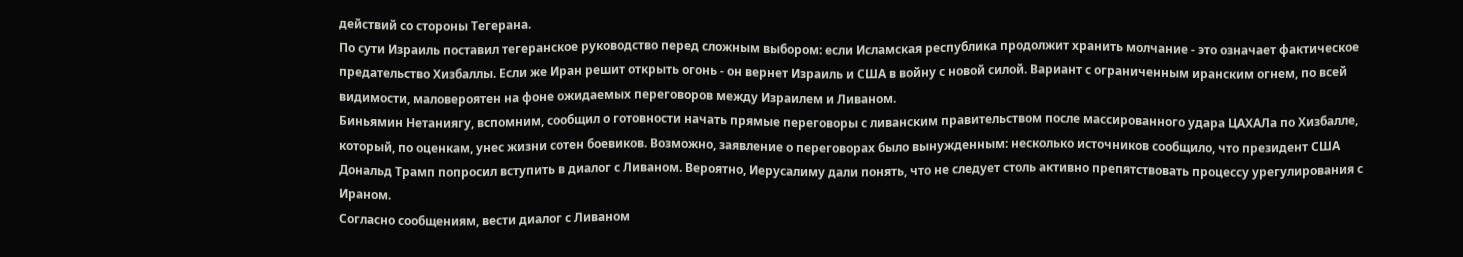действий со стороны Тегерана.
По сути Израиль поставил тегеранское руководство перед сложным выбором: если Исламская республика продолжит хранить молчание - это означает фактическое предательство Хизбаллы. Если же Иран решит открыть огонь - он вернет Израиль и США в войну с новой силой. Вариант с ограниченным иранским огнем, по всей видимости, маловероятен на фоне ожидаемых переговоров между Израилем и Ливаном.
Биньямин Нетаниягу, вспомним, сообщил о готовности начать прямые переговоры с ливанским правительством после массированного удара ЦАХАЛа по Хизбалле, который, по оценкам, унес жизни сотен боевиков. Возможно, заявление о переговорах было вынужденным: несколько источников сообщило, что президент США Дональд Трамп попросил вступить в диалог с Ливаном. Вероятно, Иерусалиму дали понять, что не следует столь активно препятствовать процессу урегулирования с Ираном.
Согласно сообщениям, вести диалог с Ливаном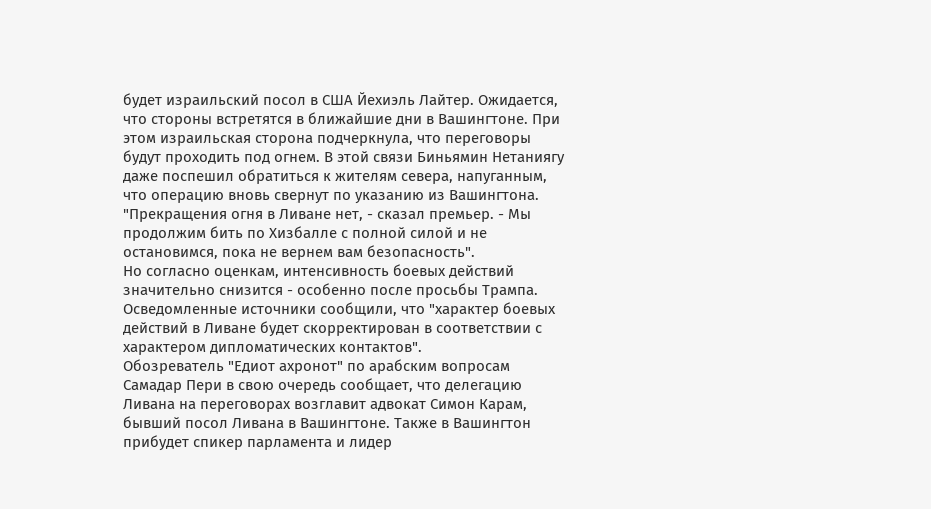будет израильский посол в США Йехиэль Лайтер. Ожидается, что стороны встретятся в ближайшие дни в Вашингтоне. При этом израильская сторона подчеркнула, что переговоры будут проходить под огнем. В этой связи Биньямин Нетаниягу даже поспешил обратиться к жителям севера, напуганным, что операцию вновь свернут по указанию из Вашингтона. "Прекращения огня в Ливане нет, - сказал премьер. - Мы продолжим бить по Хизбалле с полной силой и не остановимся, пока не вернем вам безопасность".
Но согласно оценкам, интенсивность боевых действий значительно снизится - особенно после просьбы Трампа. Осведомленные источники сообщили, что "характер боевых действий в Ливане будет скорректирован в соответствии с характером дипломатических контактов".
Обозреватель "Едиот ахронот" по арабским вопросам Самадар Пери в свою очередь сообщает, что делегацию Ливана на переговорах возглавит адвокат Симон Карам, бывший посол Ливана в Вашингтоне. Также в Вашингтон прибудет спикер парламента и лидер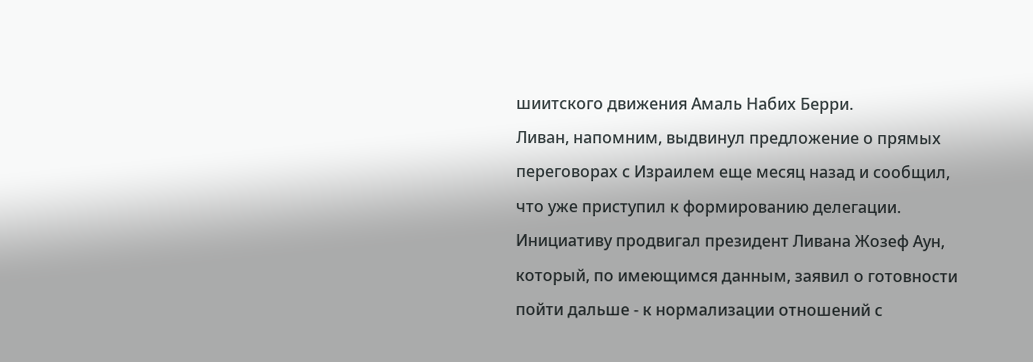шиитского движения Амаль Набих Берри.
Ливан, напомним, выдвинул предложение о прямых переговорах с Израилем еще месяц назад и сообщил, что уже приступил к формированию делегации. Инициативу продвигал президент Ливана Жозеф Аун, который, по имеющимся данным, заявил о готовности пойти дальше - к нормализации отношений с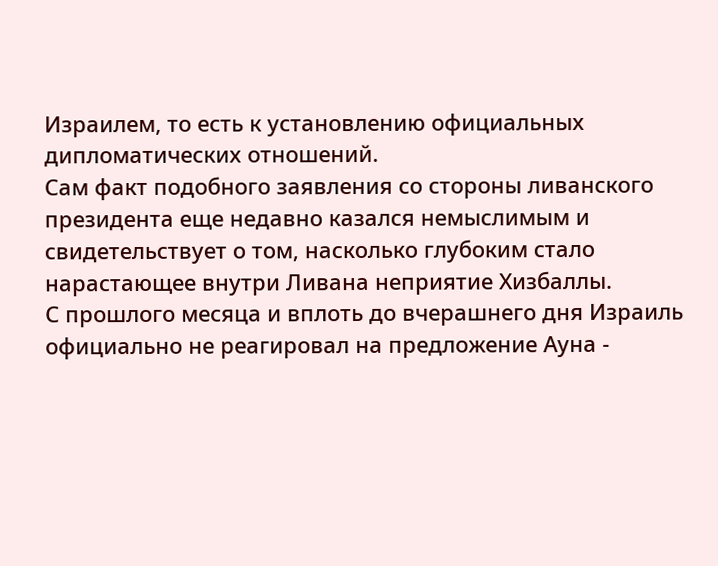Израилем, то есть к установлению официальных дипломатических отношений.
Сам факт подобного заявления со стороны ливанского президента еще недавно казался немыслимым и свидетельствует о том, насколько глубоким стало нарастающее внутри Ливана неприятие Хизбаллы.
С прошлого месяца и вплоть до вчерашнего дня Израиль официально не реагировал на предложение Ауна -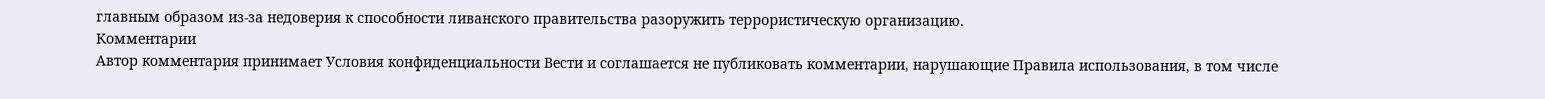главным образом из-за недоверия к способности ливанского правительства разоружить террористическую организацию.
Комментарии
Автор комментария принимает Условия конфиденциальности Вести и соглашается не публиковать комментарии, нарушающие Правила использования, в том числе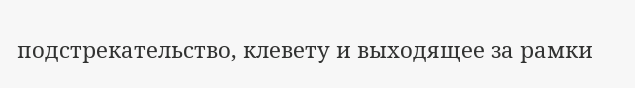подстрекательство, клевету и выходящее за рамки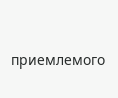приемлемого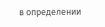в определении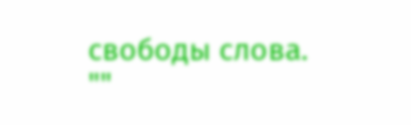свободы слова.
""